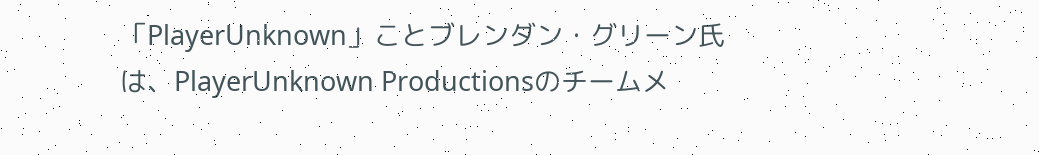「PlayerUnknown」ことブレンダン・グリーン氏は、PlayerUnknown Productionsのチームメ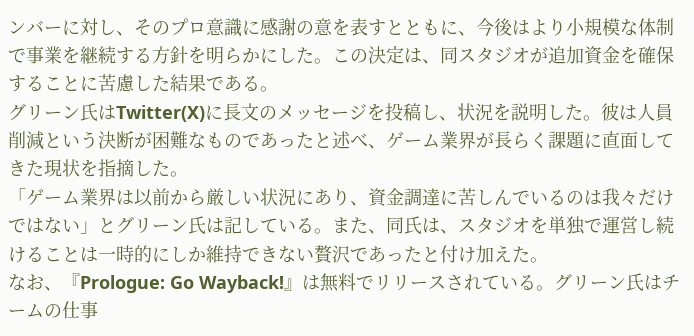ンバーに対し、そのプロ意識に感謝の意を表すとともに、今後はより小規模な体制で事業を継続する方針を明らかにした。この決定は、同スタジオが追加資金を確保することに苦慮した結果である。
グリーン氏はTwitter(X)に長文のメッセージを投稿し、状況を説明した。彼は人員削減という決断が困難なものであったと述べ、ゲーム業界が長らく課題に直面してきた現状を指摘した。
「ゲーム業界は以前から厳しい状況にあり、資金調達に苦しんでいるのは我々だけではない」とグリーン氏は記している。また、同氏は、スタジオを単独で運営し続けることは一時的にしか維持できない贅沢であったと付け加えた。
なお、『Prologue: Go Wayback!』は無料でリリースされている。グリーン氏はチームの仕事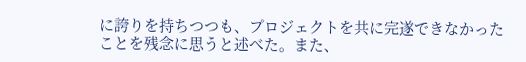に誇りを持ちつつも、プロジェクトを共に完遂できなかったことを残念に思うと述べた。また、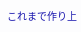これまで作り上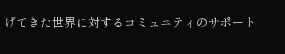げてきた世界に対するコミュニティのサポート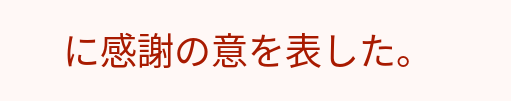に感謝の意を表した。